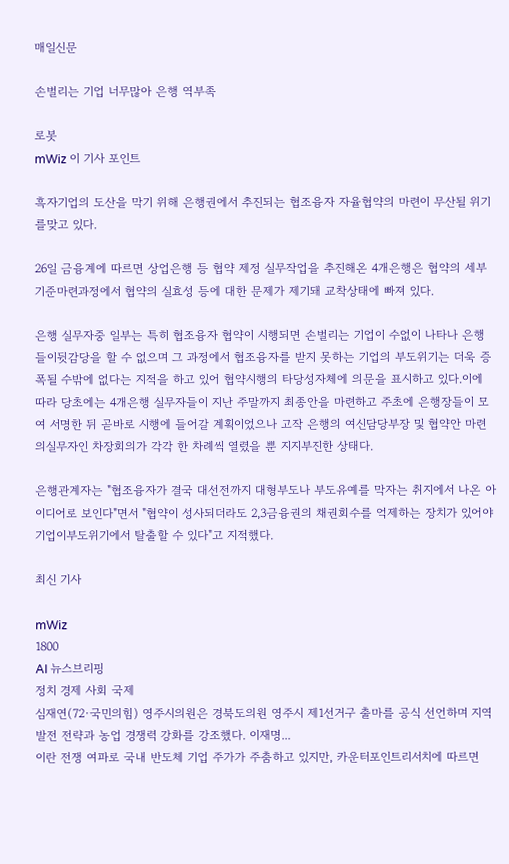매일신문

손벌리는 기업 너무많아 은행 역부족

로봇
mWiz 이 기사 포인트

흑자기업의 도산을 막기 위해 은행권에서 추진되는 협조융자 자율협약의 마련이 무산될 위기를맞고 있다.

26일 금융계에 따르면 상업은행 등 협약 제정 실무작업을 추진해온 4개은행은 협약의 세부기준마련과정에서 협약의 실효성 등에 대한 문제가 제기돼 교착상태에 빠져 있다.

은행 실무자중 일부는 특히 협조융자 협약이 시행되면 손벌리는 기업이 수없이 나타나 은행들이뒷감당을 할 수 없으며 그 과정에서 협조융자를 받지 못하는 기업의 부도위기는 더욱 증폭될 수밖에 없다는 지적을 하고 있어 협약시행의 타당성자체에 의문을 표시하고 있다.이에 따라 당초에는 4개은행 실무자들이 지난 주말까지 최종안을 마련하고 주초에 은행장들이 모여 서명한 뒤 곧바로 시행에 들어갈 계획이었으나 고작 은행의 여신담당부장 및 협약안 마련의실무자인 차장회의가 각각 한 차례씩 열렸을 뿐 지지부진한 상태다.

은행관계자는 "협조융자가 결국 대선전까지 대형부도나 부도유예를 막자는 취지에서 나온 아이디어로 보인다"면서 "협약이 성사되더라도 2,3금융권의 채권회수를 억제하는 장치가 있어야 기업이부도위기에서 탈출할 수 있다"고 지적했다.

최신 기사

mWiz
1800
AI 뉴스브리핑
정치 경제 사회 국제
심재연(72·국민의힘) 영주시의원은 경북도의원 영주시 제1선거구 출마를 공식 선언하며 지역 발전 전략과 농업 경쟁력 강화를 강조했다. 이재명...
이란 전쟁 여파로 국내 반도체 기업 주가가 주춤하고 있지만, 카운터포인트리서치에 따르면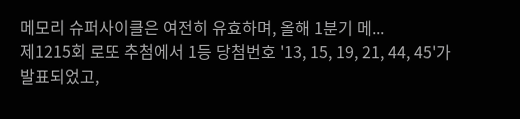메모리 슈퍼사이클은 여전히 유효하며, 올해 1분기 메...
제1215회 로또 추첨에서 1등 당첨번호 '13, 15, 19, 21, 44, 45'가 발표되었고,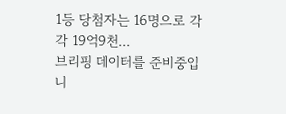1등 당첨자는 16명으로 각각 19억9천...
브리핑 데이터를 준비중입니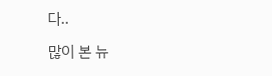다..

많이 본 뉴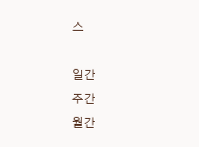스

일간
주간
월간